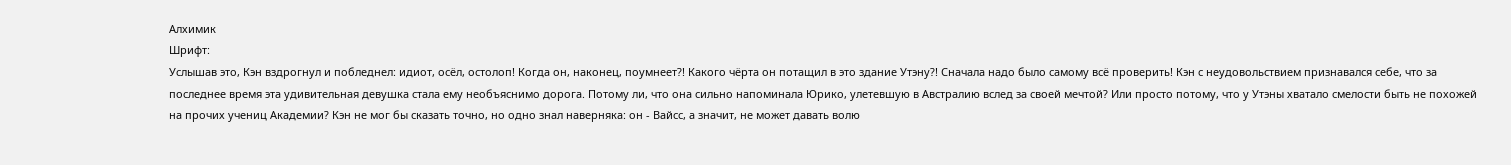Алхимик
Шрифт:
Услышав это, Кэн вздрогнул и побледнел: идиот, осёл, остолоп! Когда он, наконец, поумнеет?! Какого чёрта он потащил в это здание Утэну?! Сначала надо было самому всё проверить! Кэн с неудовольствием признавался себе, что за последнее время эта удивительная девушка стала ему необъяснимо дорога. Потому ли, что она сильно напоминала Юрико, улетевшую в Австралию вслед за своей мечтой? Или просто потому, что у Утэны хватало смелости быть не похожей на прочих учениц Академии? Кэн не мог бы сказать точно, но одно знал наверняка: он - Вайсс, а значит, не может давать волю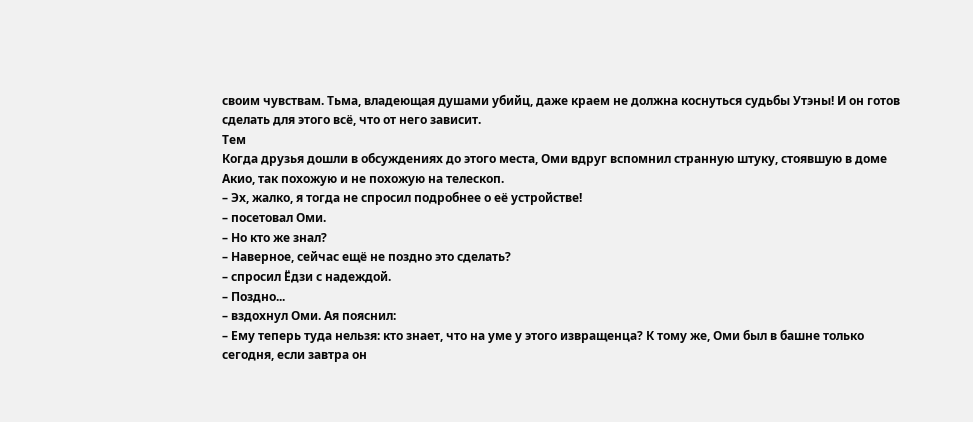своим чувствам. Тьма, владеющая душами убийц, даже краем не должна коснуться судьбы Утэны! И он готов сделать для этого всё, что от него зависит.
Тем
Когда друзья дошли в обсуждениях до этого места, Оми вдруг вспомнил странную штуку, стоявшую в доме Акио, так похожую и не похожую на телескоп.
– Эх, жалко, я тогда не спросил подробнее о её устройстве!
– посетовал Оми.
– Но кто же знал?
– Наверное, сейчас ещё не поздно это сделать?
– спросил Ёдзи с надеждой.
– Поздно...
– вздохнул Оми. Ая пояснил:
– Ему теперь туда нельзя: кто знает, что на уме у этого извращенца? К тому же, Оми был в башне только сегодня, если завтра он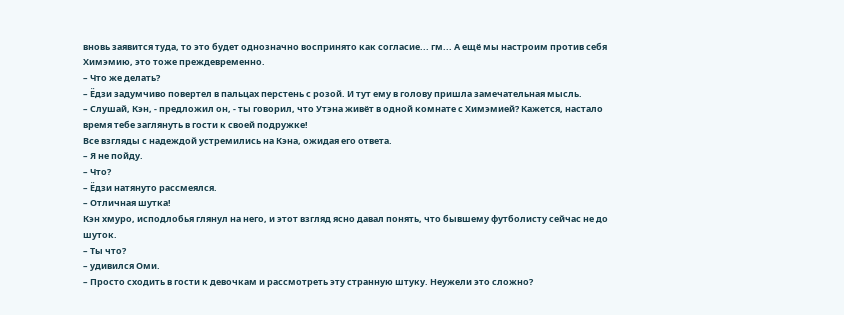вновь заявится туда, то это будет однозначно воспринято как согласие... гм... А ещё мы настроим против себя Химэмию, это тоже преждевременно.
– Что же делать?
– Ёдзи задумчиво повертел в пальцах перстень с розой. И тут ему в голову пришла замечательная мысль.
– Слушай, Кэн, - предложил он, - ты говорил, что Утэна живёт в одной комнате с Химэмией? Кажется, настало время тебе заглянуть в гости к своей подружке!
Все взгляды с надеждой устремились на Кэна, ожидая его ответа.
– Я не пойду.
– Что?
– Ёдзи натянуто рассмеялся.
– Отличная шутка!
Кэн хмуро, исподлобья глянул на него, и этот взгляд ясно давал понять, что бывшему футболисту сейчас не до шуток.
– Ты что?
– удивился Оми.
– Просто сходить в гости к девочкам и рассмотреть эту странную штуку. Неужели это сложно?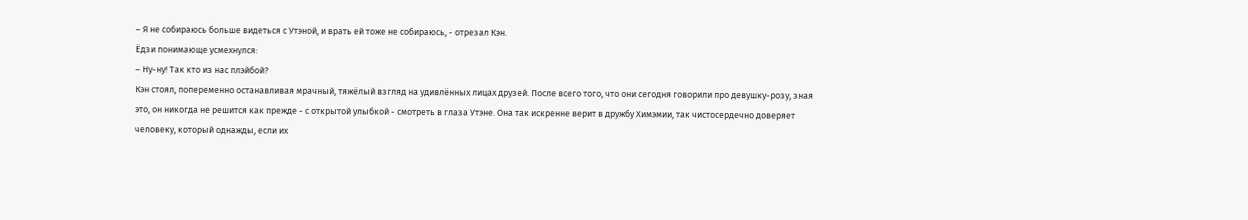– Я не собираюсь больше видеться с Утэной, и врать ей тоже не собираюсь, - отрезал Кэн.
Ёдзи понимающе усмехнулся:
– Ну-ну! Так кто из нас плэйбой?
Кэн стоял, попеременно останавливая мрачный, тяжёлый взгляд на удивлённых лицах друзей. После всего того, что они сегодня говорили про девушку-розу, зная это, он никогда не решится как прежде - с открытой улыбкой - смотреть в глаза Утэне. Она так искренне верит в дружбу Химэмии, так чистосердечно доверяет человеку, который однажды, если их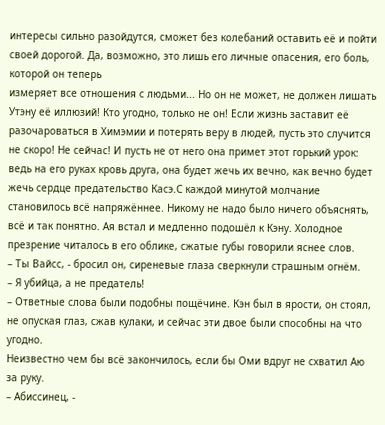интересы сильно разойдутся, сможет без колебаний оставить её и пойти своей дорогой. Да, возможно, это лишь его личные опасения, его боль, которой он теперь
измеряет все отношения с людьми... Но он не может, не должен лишать Утэну её иллюзий! Кто угодно, только не он! Если жизнь заставит её разочароваться в Химэмии и потерять веру в людей, пусть это случится не скоро! Не сейчас! И пусть не от него она примет этот горький урок: ведь на его руках кровь друга, она будет жечь их вечно, как вечно будет жечь сердце предательство Касэ.С каждой минутой молчание становилось всё напряжённее. Никому не надо было ничего объяснять, всё и так понятно. Ая встал и медленно подошёл к Кэну. Холодное презрение читалось в его облике, сжатые губы говорили яснее слов.
– Ты Вайсс, - бросил он, сиреневые глаза сверкнули страшным огнём.
– Я убийца, а не предатель!
– Ответные слова были подобны пощёчине. Кэн был в ярости, он стоял, не опуская глаз, сжав кулаки, и сейчас эти двое были способны на что угодно.
Неизвестно чем бы всё закончилось, если бы Оми вдруг не схватил Аю за руку.
– Абиссинец, -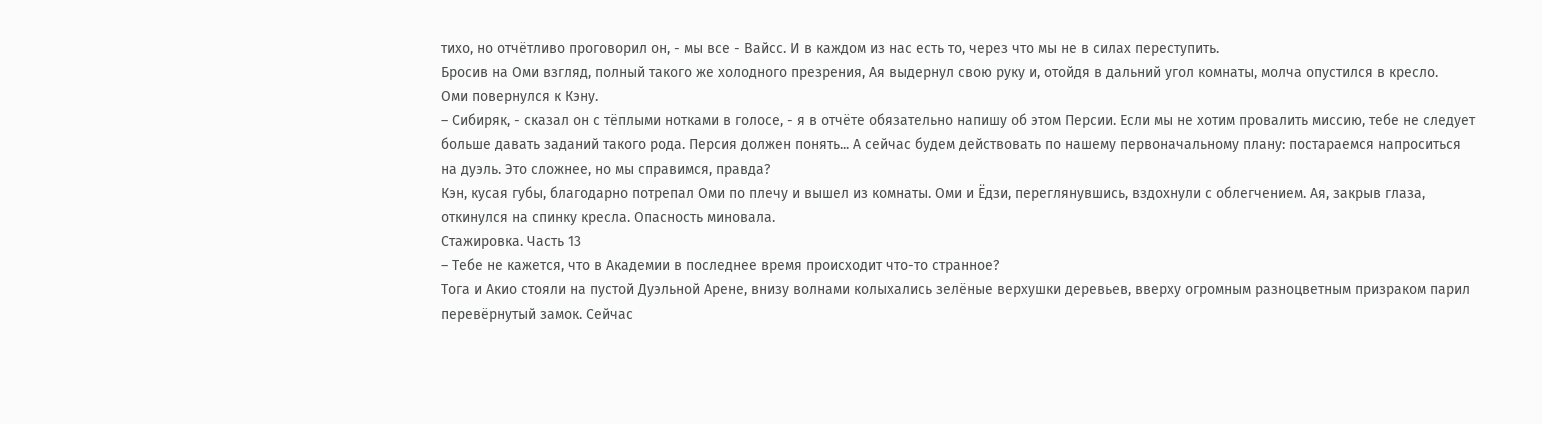тихо, но отчётливо проговорил он, - мы все - Вайсс. И в каждом из нас есть то, через что мы не в силах переступить.
Бросив на Оми взгляд, полный такого же холодного презрения, Ая выдернул свою руку и, отойдя в дальний угол комнаты, молча опустился в кресло.
Оми повернулся к Кэну.
– Сибиряк, - сказал он с тёплыми нотками в голосе, - я в отчёте обязательно напишу об этом Персии. Если мы не хотим провалить миссию, тебе не следует больше давать заданий такого рода. Персия должен понять... А сейчас будем действовать по нашему первоначальному плану: постараемся напроситься на дуэль. Это сложнее, но мы справимся, правда?
Кэн, кусая губы, благодарно потрепал Оми по плечу и вышел из комнаты. Оми и Ёдзи, переглянувшись, вздохнули с облегчением. Ая, закрыв глаза, откинулся на спинку кресла. Опасность миновала.
Стажировка. Часть 13
– Тебе не кажется, что в Академии в последнее время происходит что-то странное?
Тога и Акио стояли на пустой Дуэльной Арене, внизу волнами колыхались зелёные верхушки деревьев, вверху огромным разноцветным призраком парил перевёрнутый замок. Сейчас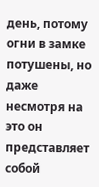день, потому огни в замке потушены, но даже несмотря на это он представляет собой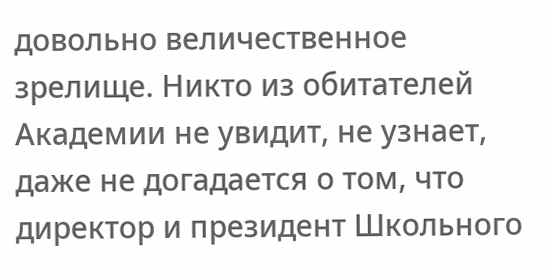довольно величественное зрелище. Никто из обитателей Академии не увидит, не узнает, даже не догадается о том, что директор и президент Школьного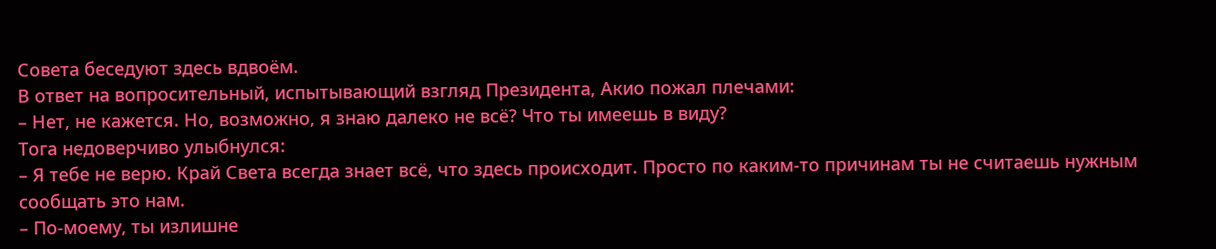Совета беседуют здесь вдвоём.
В ответ на вопросительный, испытывающий взгляд Президента, Акио пожал плечами:
– Нет, не кажется. Но, возможно, я знаю далеко не всё? Что ты имеешь в виду?
Тога недоверчиво улыбнулся:
– Я тебе не верю. Край Света всегда знает всё, что здесь происходит. Просто по каким-то причинам ты не считаешь нужным сообщать это нам.
– По-моему, ты излишне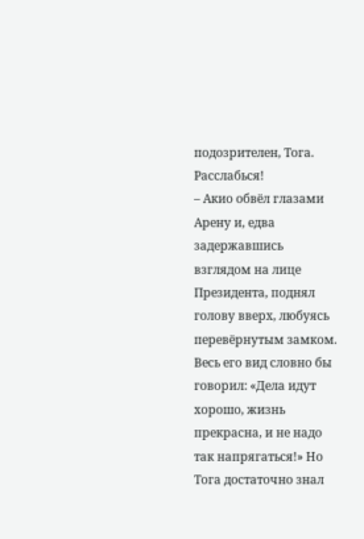подозрителен, Тога. Расслабься!
– Акио обвёл глазами Арену и, едва задержавшись взглядом на лице Президента, поднял голову вверх, любуясь перевёрнутым замком. Весь его вид словно бы говорил: «Дела идут хорошо, жизнь прекрасна, и не надо так напрягаться!» Но Тога достаточно знал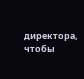директора, чтобы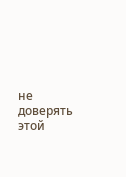не доверять этой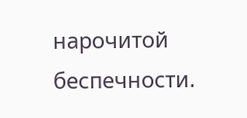нарочитой беспечности.